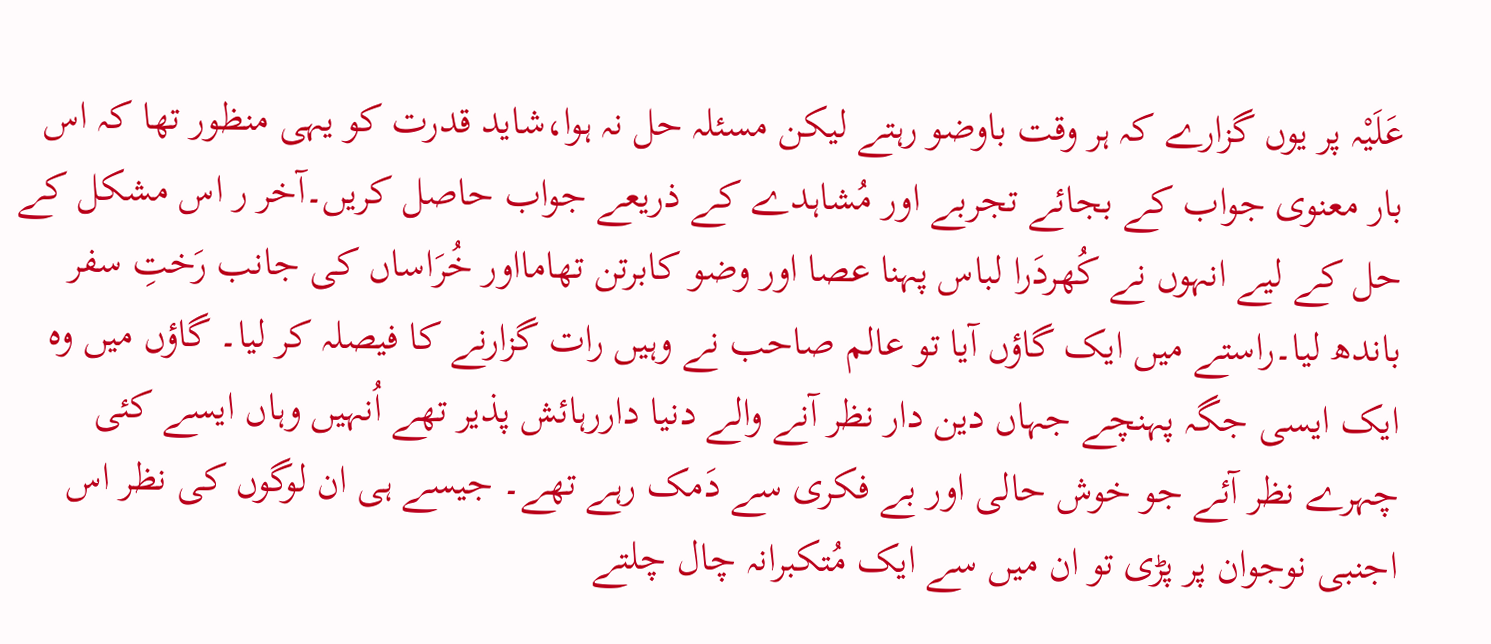عَلَیْہ پر یوں گزارے کہ ہر وقت باوضو رہتے لیکن مسئلہ حل نہ ہوا،شاید قدرت کو یہی منظور تھا کہ اس بار معنوی جواب کے بجائے تجربے اور مُشاہدے کے ذریعے جواب حاصل کریں۔آخر ر اس مشکل کے حل کے لیے انہوں نے کُھردَرا لباس پہنا عصا اور وضو کابرتن تھامااور خُرَاساں کی جانب رَختِ سفر باندھ لیا۔راستے میں ایک گاؤں آیا تو عالم صاحب نے وہیں رات گزارنے کا فیصلہ کر لیا۔ گاؤں میں وہ ایک ایسی جگہ پہنچے جہاں دین دار نظر آنے والے دنیا داررہائش پذیر تھے اُنہیں وہاں ایسے کئی چہرے نظر آئے جو خوش حالی اور بے فکری سے دَمک رہے تھے۔ جیسے ہی ان لوگوں کی نظر اس اجنبی نوجوان پر پڑی تو ان میں سے ایک مُتکبرانہ چال چلتے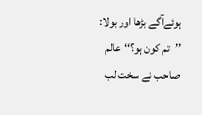ہوئےآگے بڑھا اور بولا: ’’تم کون ہو؟‘‘عالم صاحب نے سخت لب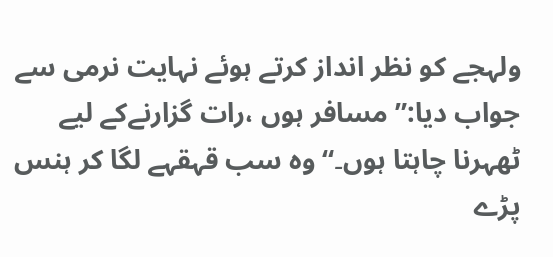ولہجے کو نظر انداز کرتے ہوئے نہایت نرمی سے جواب دیا:”مسافر ہوں ،رات گزارنےکے لیے ٹھہرنا چاہتا ہوں۔“وہ سب قہقہے لگا کر ہنس پڑے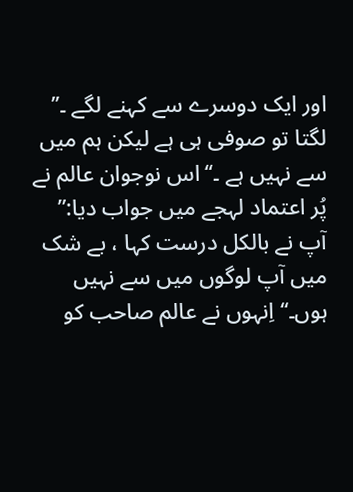اور ایک دوسرے سے کہنے لگے ۔’’ لگتا تو صوفی ہی ہے لیکن ہم میں سے نہیں ہے ۔‘‘اس نوجوان عالم نے پُر اعتماد لہجے میں جواب دیا:” آپ نے بالکل درست کہا ، بے شک میں آپ لوگوں میں سے نہیں ہوں۔‘‘اِنہوں نے عالم صاحب کو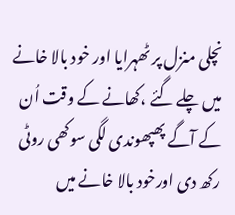نچلی منزل پر ٹھہرایا اور خود بالا خانے میں چلے گئے ،کھانے کے وقت اُن کے آگے پھپھوندی لگی سوکھی روٹی رکھ دی اورخود بالا خانے میں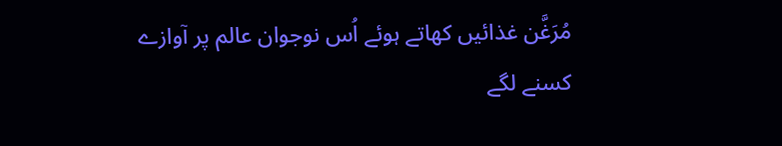مُرَغَّن غذائیں کھاتے ہوئے اُس نوجوان عالم پر آوازے کسنے لگے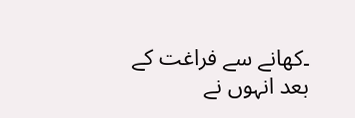۔کھانے سے فراغت کے بعد انہوں نے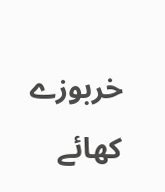خربوزے کھائے